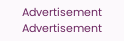Advertisement
Advertisement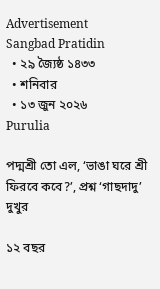Advertisement
Sangbad Pratidin
  • ২৯ জ্যৈষ্ঠ ১৪৩৩
  • শনিবার
  • ১৩ জুন ২০২৬
Purulia

পদ্মশ্রী তো এল, ‘ভাঙা ঘরে শ্রী ফিরবে কবে?’, প্রশ্ন ‘গাছদাদু’ দুখুর

১২ বছর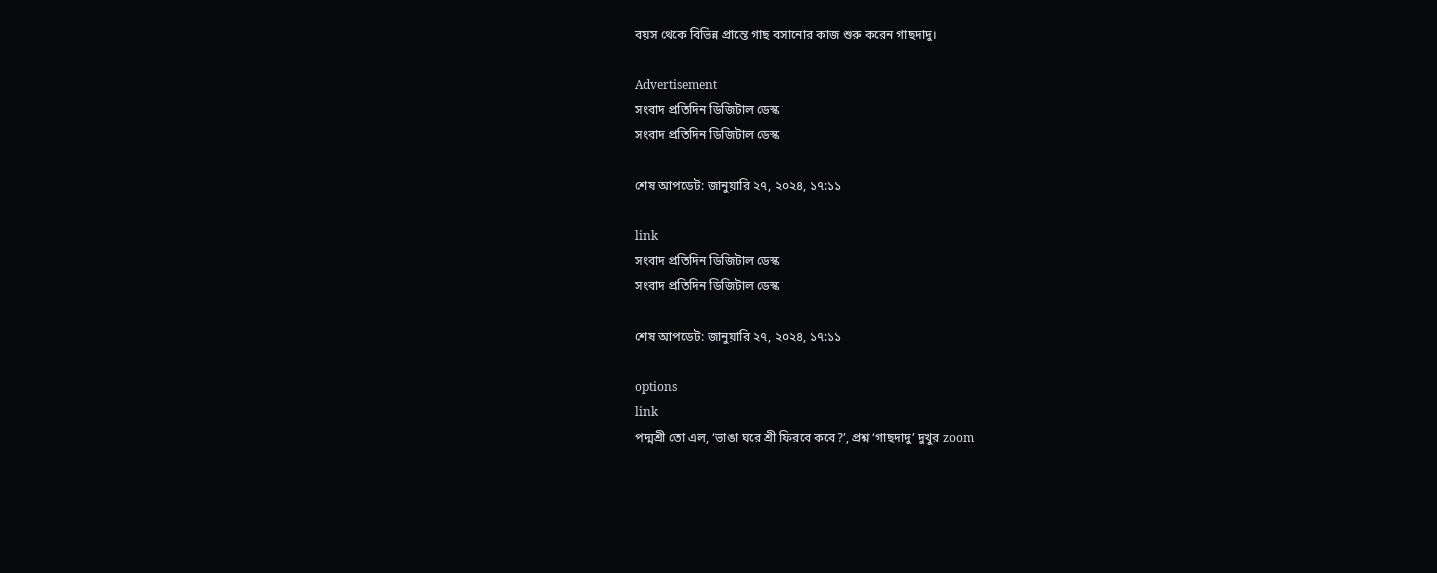বয়স থেকে বিভিন্ন প্রান্তে গাছ বসানোর কাজ শুরু করেন গাছদাদু।

Advertisement
সংবাদ প্রতিদিন ডিজিটাল ডেস্ক
সংবাদ প্রতিদিন ডিজিটাল ডেস্ক

শেষ আপডেট: জানুয়ারি ২৭, ২০২৪, ১৭:১১

link
সংবাদ প্রতিদিন ডিজিটাল ডেস্ক
সংবাদ প্রতিদিন ডিজিটাল ডেস্ক

শেষ আপডেট: জানুয়ারি ২৭, ২০২৪, ১৭:১১

options
link
পদ্মশ্রী তো এল, ‘ভাঙা ঘরে শ্রী ফিরবে কবে?’, প্রশ্ন ‘গাছদাদু’ দুখুর zoom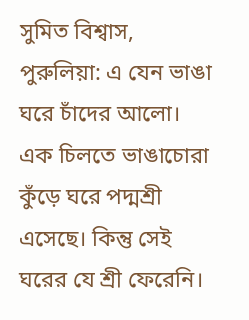সুমিত বিশ্বাস, পুরুলিয়া: এ যেন ভাঙা ঘরে চাঁদের আলো। এক চিলতে ভাঙাচোরা কুঁড়ে ঘরে পদ্মশ্রী এসেছে। কিন্তু সেই ঘরের যে শ্রী ফেরেনি।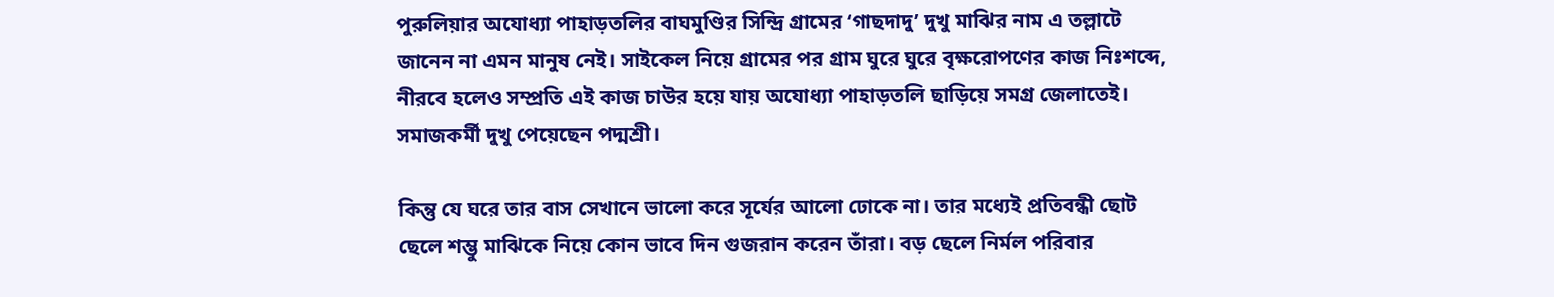পুরুলিয়ার অযোধ্যা পাহাড়তলির বাঘমুণ্ডির সিন্দ্রি গ্রামের ‘গাছদাদু’ দুখু মাঝির নাম এ তল্লাটে জানেন না এমন মানুষ নেই। সাইকেল নিয়ে গ্রামের পর গ্রাম ঘুরে ঘুরে বৃক্ষরোপণের কাজ নিঃশব্দে, নীরবে হলেও সম্প্রতি এই কাজ চাউর হয়ে যায় অযোধ্যা পাহাড়তলি ছাড়িয়ে সমগ্র জেলাতেই। সমাজকর্মী দুখু পেয়েছেন পদ্মশ্রী।

কিন্তু যে ঘরে তার বাস সেখানে ভালো করে সূর্যের আলো ঢোকে না। তার মধ্যেই প্রতিবন্ধী ছোট ছেলে শম্ভু মাঝিকে নিয়ে কোন ভাবে দিন গুজরান করেন তাঁরা। বড় ছেলে নির্মল পরিবার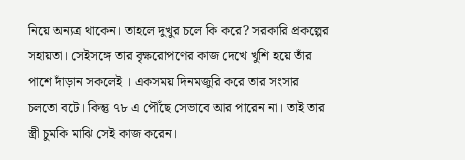নিয়ে অন্যত্র থাকেন। তাহলে দুখুর চলে কি করে? সরকারি প্রকল্পের সহায়তা। সেইসঙ্গে তার বৃক্ষরোপণের কাজ দেখে খুশি হয়ে তাঁর পাশে দাঁড়ান সকলেই । একসময় দিনমজুরি করে তার সংসার চলতো বটে। কিন্তু ৭৮ এ পৌঁছে সেভাবে আর পারেন না। তাই তার স্ত্রী চুমকি মাঝি সেই কাজ করেন।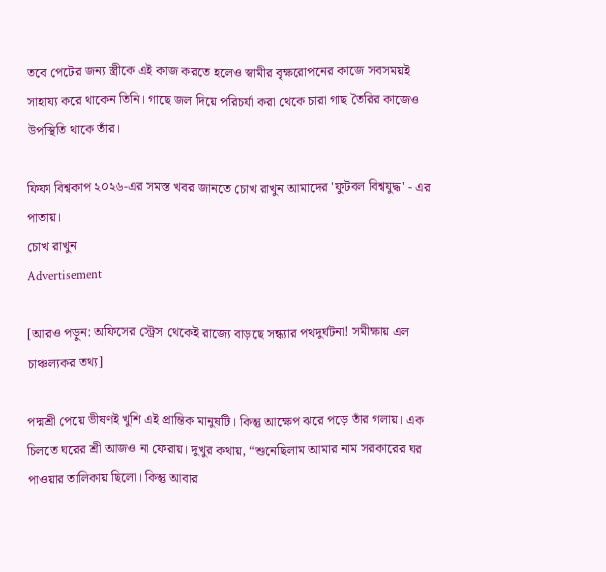তবে পেটের জন্য স্ত্রীকে এই কাজ করতে হলেও স্বামীর বৃক্ষরোপনের কাজে সবসময়ই সাহায্য করে থাকেন তিনি। গাছে জল দিয়ে পরিচর্যা করা থেকে চারা গাছ তৈরির কাজেও উপস্থিতি থাকে তাঁর।

ফিফা বিশ্বকাপ ২০২৬-এর সমস্ত খবর জানতে চোখ রাখুন আমাদের 'ফুটবল বিশ্বযুদ্ধ' - এর পাতায়।
চোখ রাখুন
Advertisement

[আরও পড়ুন: অফিসের স্ট্রেস থেকেই রাজ্যে বাড়ছে সন্ধ্যার পথদুর্ঘটনা! সমীক্ষায় এল চাঞ্চল্যকর তথ্য]

পদ্মশ্রী পেয়ে ভীষণই খুশি এই প্রান্তিক মানুষটি। কিন্তু আক্ষেপ ঝরে পড়ে তাঁর গলায়। এক চিলতে ঘরের শ্রী আজও না ফেরায়। দুখুর কথায়, “শুনেছিলাম আমার নাম সরকারের ঘর পাওয়ার তালিকায় ছিলো। কিন্তু আবার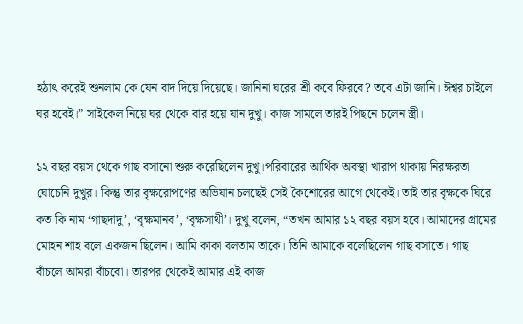হঠাৎ করেই শুনলাম কে যেন বাদ দিয়ে দিয়েছে। জানিনা ঘরের শ্রী কবে ফিরবে? তবে এটা জানি। ঈশ্বর চাইলে ঘর হবেই।” সাইকেল নিয়ে ঘর থেকে বার হয়ে যান দুখু। কাজ সামলে তারই পিছনে চলেন স্ত্রী।

১২ বছর বয়স থেকে গাছ বসানো শুরু করেছিলেন দুখু।পরিবারের আর্থিক অবস্থা খারাপ থাকায় নিরক্ষরতা ঘোচেনি দুখুর। কিন্তু তার বৃক্ষরোপণের অভিযান চলছেই সেই কৈশোরের আগে থেকেই। তাই তার বৃক্ষকে ঘিরে কত কি নাম ‘গাছদাদু’, ‘বৃক্ষমানব’, ‘বৃক্ষসাথী’। দুখু বলেন, “তখন আমার ১২ বছর বয়স হবে। আমাদের গ্রামের মোহন শাহ বলে একজন ছিলেন। আমি কাকা বলতাম তাকে। তিনি আমাকে বলেছিলেন গাছ বসাতে। গাছ বাঁচলে আমরা বাঁচবো। তারপর থেকেই আমার এই কাজ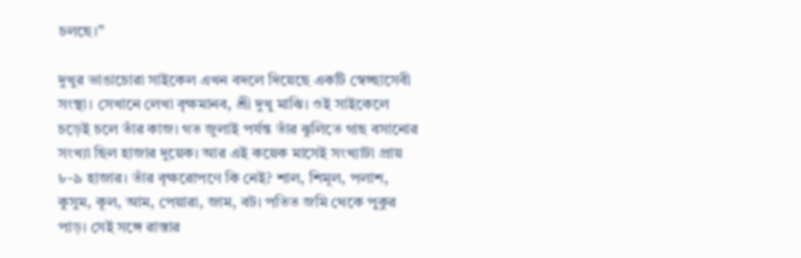চলছে।”

দুখুর ভাঙাচোরা সাইকেল এখন বদলে দিয়েছে একটি স্বেচ্ছাসেবী সংস্থা। সেখানে লেখা বৃক্ষমানব, শ্রী দুখু মাঝি। ওই সাইকেলে চড়েই চলে তাঁর কাজ। গত জুলাই পর্যন্ত তাঁর ঝুলিতে গাছ বসানোর সংখ্যা ছিল হাজার দুয়েক। আর এই কয়েক মাসেই সংখ্যাটা প্রায় ৮-৯ হাজার। তাঁর বৃক্ষরোপণে কি নেই? শাল, শিমূল, পলাশ, কুসুম, কূল, আম, পেয়ারা, জাম, বট। পতিত জমি থেকে পুকুর পাড়। সেই সঙ্গে রাস্তার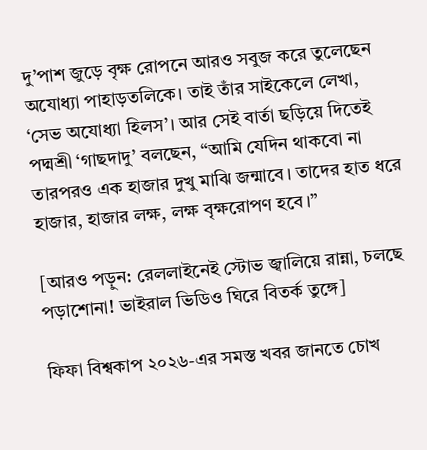দু’পাশ জুড়ে বৃক্ষ রোপনে আরও সবুজ করে তুলেছেন অযোধ্যা পাহাড়তলিকে। তাই তাঁর সাইকেলে লেখা, ‘সেভ অযোধ্যা হিলস’। আর সেই বার্তা ছড়িয়ে দিতেই পদ্মশ্রী ‘গাছদাদু’ বলছেন, “আমি যেদিন থাকবো না তারপরও এক হাজার দুখু মাঝি জন্মাবে। তাদের হাত ধরে হাজার, হাজার লক্ষ, লক্ষ বৃক্ষরোপণ হবে।”

[আরও পড়ুন: রেললাইনেই স্টোভ জ্বালিয়ে রান্না, চলছে পড়াশোনা! ভাইরাল ভিডিও ঘিরে বিতর্ক তুঙ্গে]

ফিফা বিশ্বকাপ ২০২৬-এর সমস্ত খবর জানতে চোখ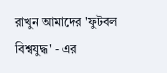রাখুন আমাদের 'ফুটবল বিশ্বযুদ্ধ' - এর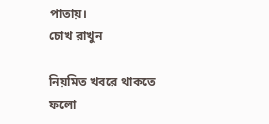পাতায়।
চোখ রাখুন

নিয়মিত খবরে থাকতে ফলো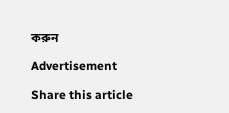করুন

Advertisement

Share this article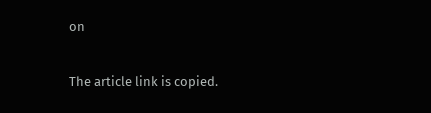on

The article link is copied.